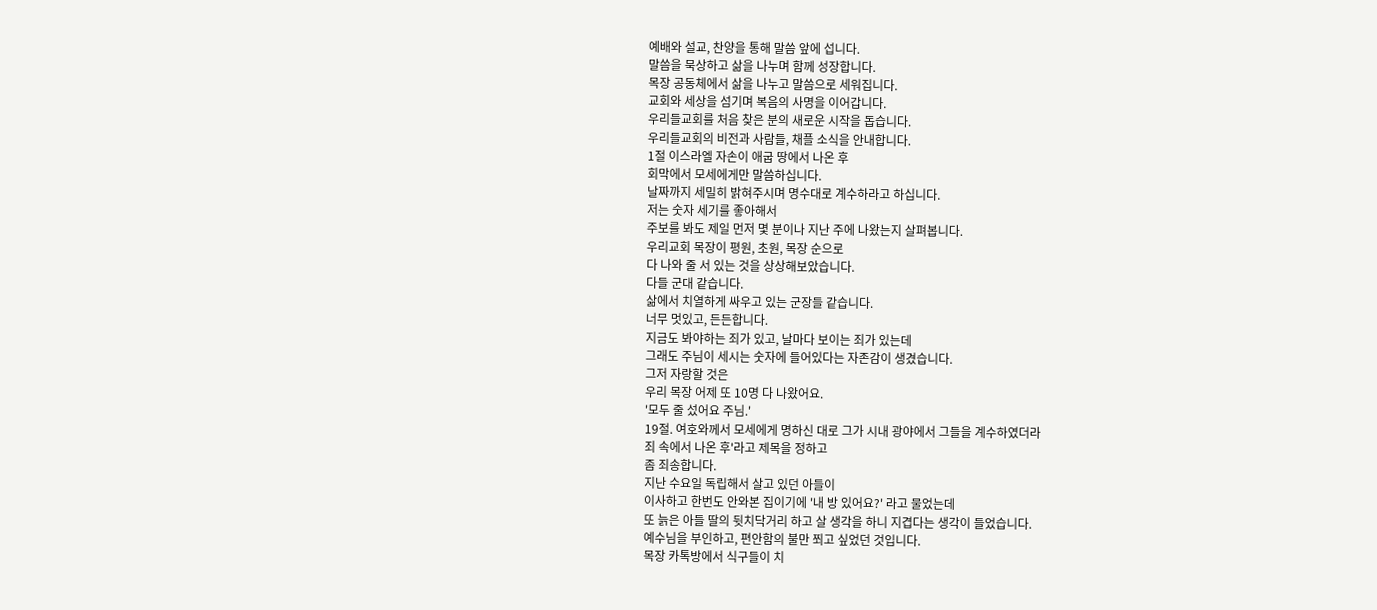예배와 설교, 찬양을 통해 말씀 앞에 섭니다.
말씀을 묵상하고 삶을 나누며 함께 성장합니다.
목장 공동체에서 삶을 나누고 말씀으로 세워집니다.
교회와 세상을 섬기며 복음의 사명을 이어갑니다.
우리들교회를 처음 찾은 분의 새로운 시작을 돕습니다.
우리들교회의 비전과 사람들, 채플 소식을 안내합니다.
1절 이스라엘 자손이 애굽 땅에서 나온 후
회막에서 모세에게만 말씀하십니다.
날짜까지 세밀히 밝혀주시며 명수대로 계수하라고 하십니다.
저는 숫자 세기를 좋아해서
주보를 봐도 제일 먼저 몇 분이나 지난 주에 나왔는지 살펴봅니다.
우리교회 목장이 평원, 초원, 목장 순으로
다 나와 줄 서 있는 것을 상상해보았습니다.
다들 군대 같습니다.
삶에서 치열하게 싸우고 있는 군장들 같습니다.
너무 멋있고, 든든합니다.
지금도 봐야하는 죄가 있고, 날마다 보이는 죄가 있는데
그래도 주님이 세시는 숫자에 들어있다는 자존감이 생겼습니다.
그저 자랑할 것은
우리 목장 어제 또 10명 다 나왔어요.
'모두 줄 섰어요 주님.'
19절. 여호와께서 모세에게 명하신 대로 그가 시내 광야에서 그들을 계수하였더라
죄 속에서 나온 후'라고 제목을 정하고
좀 죄송합니다.
지난 수요일 독립해서 살고 있던 아들이
이사하고 한번도 안와본 집이기에 '내 방 있어요?' 라고 물었는데
또 늙은 아들 딸의 뒷치닥거리 하고 살 생각을 하니 지겹다는 생각이 들었습니다.
예수님을 부인하고, 편안함의 불만 쬐고 싶었던 것입니다.
목장 카톡방에서 식구들이 치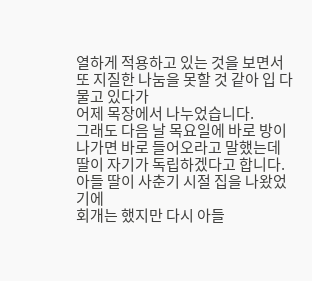열하게 적용하고 있는 것을 보면서
또 지질한 나눔을 못할 것 같아 입 다물고 있다가
어제 목장에서 나누었습니다.
그래도 다음 날 목요일에 바로 방이 나가면 바로 들어오라고 말했는데
딸이 자기가 독립하겠다고 합니다.
아들 딸이 사춘기 시절 집을 나왔었기에
회개는 했지만 다시 아들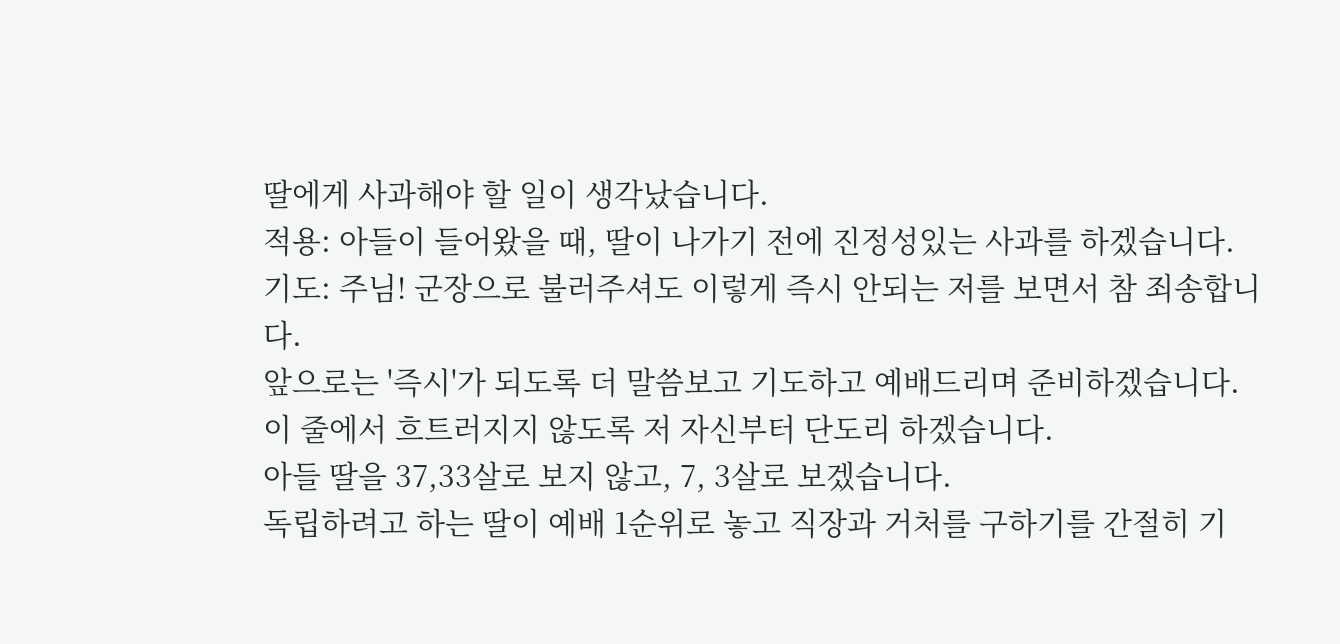딸에게 사과해야 할 일이 생각났습니다.
적용: 아들이 들어왔을 때, 딸이 나가기 전에 진정성있는 사과를 하겠습니다.
기도: 주님! 군장으로 불러주셔도 이렇게 즉시 안되는 저를 보면서 참 죄송합니다.
앞으로는 '즉시'가 되도록 더 말씀보고 기도하고 예배드리며 준비하겠습니다.
이 줄에서 흐트러지지 않도록 저 자신부터 단도리 하겠습니다.
아들 딸을 37,33살로 보지 않고, 7, 3살로 보겠습니다.
독립하려고 하는 딸이 예배 1순위로 놓고 직장과 거처를 구하기를 간절히 기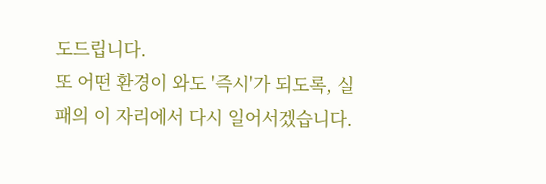도드립니다.
또 어떤 환경이 와도 '즉시'가 되도록, 실패의 이 자리에서 다시 일어서겠습니다.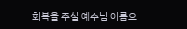회복을 주실 예수님 이름으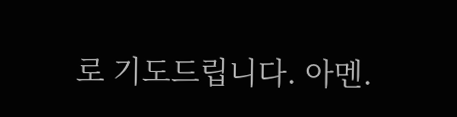로 기도드립니다. 아멘.